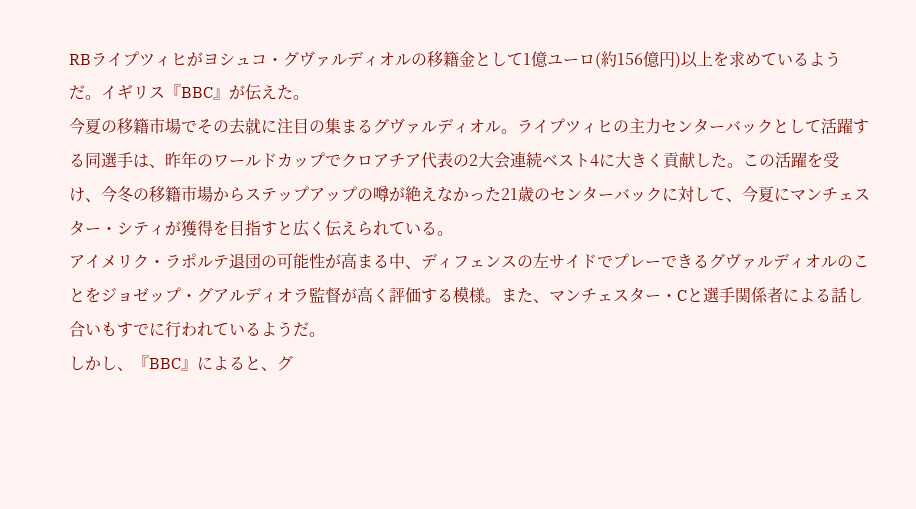RBライプツィヒがヨシュコ・グヴァルディオルの移籍金として1億ユーロ(約156億円)以上を求めているようだ。イギリス『BBC』が伝えた。
今夏の移籍市場でその去就に注目の集まるグヴァルディオル。ライプツィヒの主力センターバックとして活躍する同選手は、昨年のワールドカップでクロアチア代表の2大会連続ベスト4に大きく貢献した。この活躍を受け、今冬の移籍市場からステップアップの噂が絶えなかった21歳のセンターバックに対して、今夏にマンチェスター・シティが獲得を目指すと広く伝えられている。
アイメリク・ラポルテ退団の可能性が高まる中、ディフェンスの左サイドでプレーできるグヴァルディオルのことをジョゼップ・グアルディオラ監督が高く評価する模様。また、マンチェスター・Cと選手関係者による話し合いもすでに行われているようだ。
しかし、『BBC』によると、グ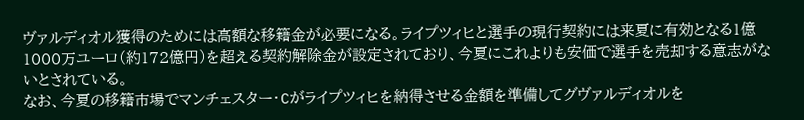ヴァルディオル獲得のためには高額な移籍金が必要になる。ライプツィヒと選手の現行契約には来夏に有効となる1億1000万ユーロ(約172億円)を超える契約解除金が設定されており、今夏にこれよりも安価で選手を売却する意志がないとされている。
なお、今夏の移籍市場でマンチェスター・Cがライプツィヒを納得させる金額を準備してグヴァルディオルを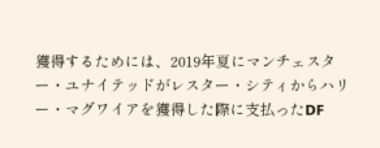獲得するためには、2019年夏にマンチェスター・ユナイテッドがレスター・シティからハリー・マグワイアを獲得した際に支払ったDF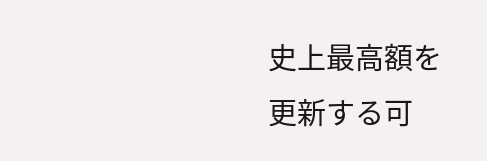史上最高額を更新する可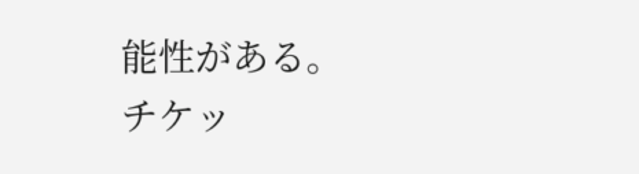能性がある。
チケッ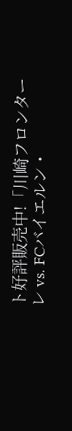ト好評販売中!「川崎フロンターレ vs. FCバイエルン・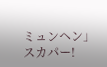ミュンヘン」スカパー!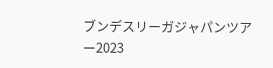ブンデスリーガジャパンツアー2023